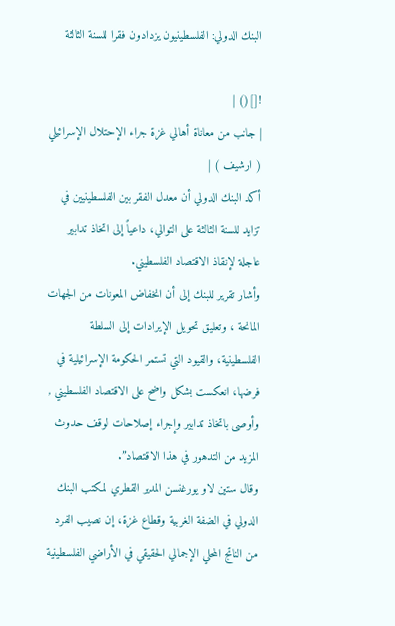البنك الدولي: الفلسطينيون يزدادون فقرا للسنة الثالثة

![]() |
| جانب من معاناة أهالي غزة جراء الإحتلال الإسرائيلي ( ارشيف ) |
أكد البنك الدولي أن معدل الفقر بين الفلسطينيين في تزايد للسنة الثالثة على التوالي، داعياً إلى اتخاذ تدابير عاجلة لإنقاذ الاقتصاد الفلسطيني.
وأشار تقرير للبنك إلى أن انخفاض المعونات من الجهات المانحة ، وتعليق تحويل الإيرادات إلى السلطة الفلسطينية، والقيود التي تستمر الحكومة الإسرائيلية في فرضها، انعكست بشكل واضح على الاقتصاد الفلسطيني , وأوصى باتخاذ تدابير وإجراء إصلاحات لوقف حدوث المزيد من التدهور في هذا الاقتصاد”.
وقال ستين لاو يورغنسن المدير القطري لمكتب البنك الدولي في الضفة الغربية وقطاع غزة، إن نصيب الفرد من الناتج المحلي الإجمالي الحقيقي في الأراضي الفلسطينية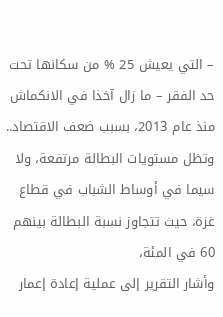– التي يعيش 25 % من سكانها تحت حد الفقر – ما زال آخذا في الانكماش منذ عام 2013، بسبب ضعف الاقتصاد.. وتظل مستويات البطالة مرتفعة، ولا سيما في أوساط الشباب في قطاع غزة، حيث تتجاوز نسبة البطالة بينهم 60 في المئة،
وأشار التقرير إلى عملية إعادة إعمار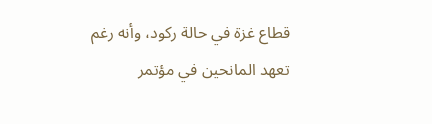قطاع غزة في حالة ركود، وأنه رغم تعهد المانحين في مؤتمر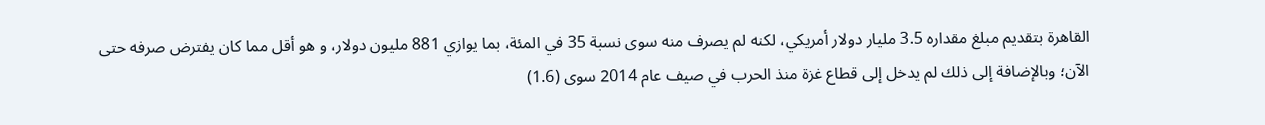القاهرة بتقديم مبلغ مقداره 3.5 مليار دولار أمريكي، لكنه لم يصرف منه سوى نسبة 35 في المئة، بما يوازي 881 مليون دولار، و هو أقل مما كان يفترض صرفه حتى الآن؛ وبالإضافة إلى ذلك لم يدخل إلى قطاع غزة منذ الحرب في صيف عام 2014 سوى (1.6)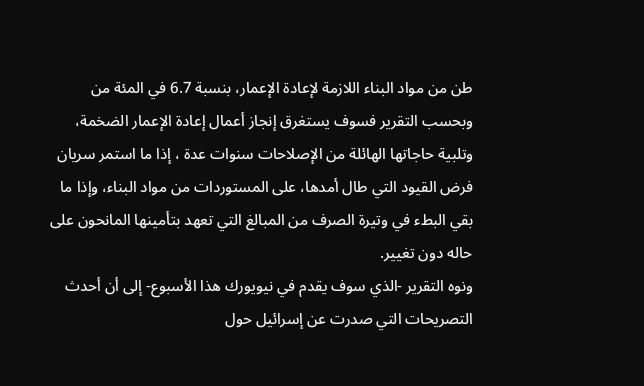طن من مواد البناء اللازمة لإعادة الإعمار، بنسبة 6.7 في المئة من
وبحسب التقرير فسوف يستغرق إنجاز أعمال إعادة الإعمار الضخمة، وتلبية حاجاتها الهائلة من الإصلاحات سنوات عدة ، إذا ما استمر سريان فرض القيود التي طال أمدها، على المستوردات من مواد البناء، وإذا ما بقي البطء في وتيرة الصرف من المبالغ التي تعهد بتأمينها المانحون على حاله دون تغيير.
ونوه التقرير -الذي سوف يقدم في نيويورك هذا الأسبوع- إلى أن أحدث التصريحات التي صدرت عن إسرائيل حول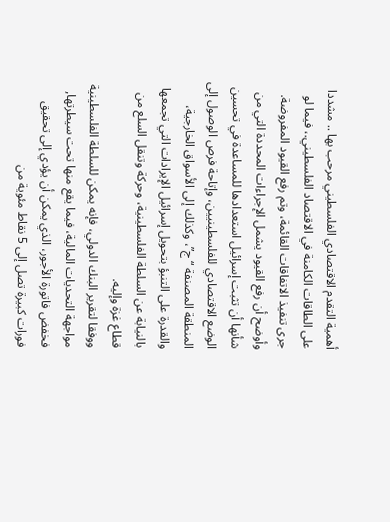أهمية التقدم الاقتصادي الفلسطيني مرحب بها .. مشددا على الطاقات الكامنة في الاقتصاد الفلسطيني.، فيما لو جرى تنفيذ الاتفاقات القائمة، وتم رفع القيود المفروضة.
وأوضح أن رفع القيود يشمل الإجراءات المحددة التي من شأنها أن تثبت إسرائيل استعدادها للمساعدة في تحسين الوضع الاقتصادي للفلسطينيين، وإتاحة فرص الوصول إلى المنطقة المصنفة “ج”، وكذلك إلى الأسواق الخارجية، والقدرة على التنبؤ بتحويل إسرائيل الإيرادات التي تجمعها بالنيابة عن السلطة الفلسطينية، وحركة وتنقل السلع من قطاع غزة وإليه.
ووفقا لتقرير البنك الدولي، فإنه يمكن للسلطة الفلسطينية مواجهة التحديات المالية، فيما يقع منها تحت سيطرتها, فخفض فاتورة الأجور، الذي يمكن أن يؤدي إلى تحقيق فورات كبيرة تصل إلى 5 نقاط مئوية من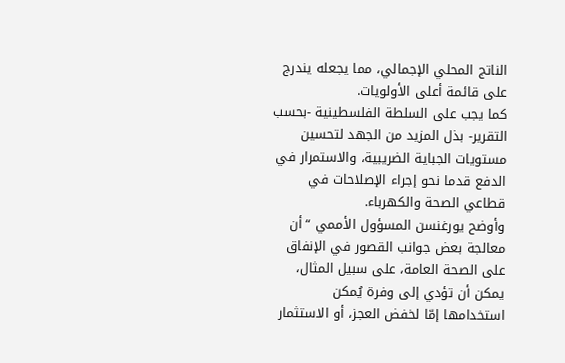الناتج المحلي الإجمالي، مما يجعله يندرج على قائمة أعلى الأولويات.
كما يجب على السلطة الفلسطينية -بحسب التقرير- بذل المزيد من الجهد لتحسين مستويات الجباية الضريبية، والاستمرار في الدفع قدما نحو إجراء الإصلاحات في قطاعي الصحة والكهرباء.
وأوضح يورغنسن المسؤول الأممي “أن معالجة بعض جوانب القصور في الإنفاق على الصحة العامة، على سبيل المثال، يمكن أن تؤدي إلى وفرة يُمكن استخدامها إمّا لخفض العجز، أو الاستثمار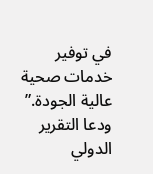في توفير خدمات صحية عالية الجودة.”
ودعا التقرير الدولي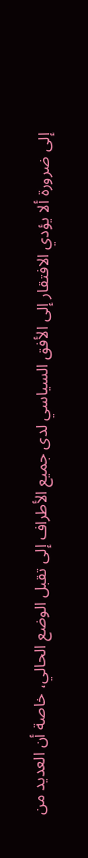إلى ضرورة ألا يؤدي الافتقار إلى الأفق السياسي لدى جميع الأطراف إلى تقبل الوضع الحالي، خاصة أن العديد من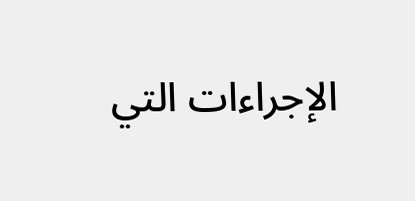الإجراءات التي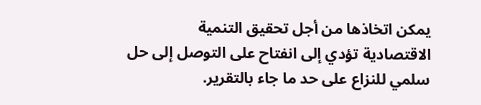يمكن اتخاذها من أجل تحقيق التنمية الاقتصادية تؤدي إلى انفتاح على التوصل إلى حل سلمي للنزاع على حد ما جاء بالتقرير.